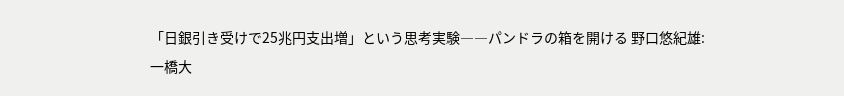「日銀引き受けで25兆円支出増」という思考実験――パンドラの箱を開ける 野口悠紀雄: 一橋大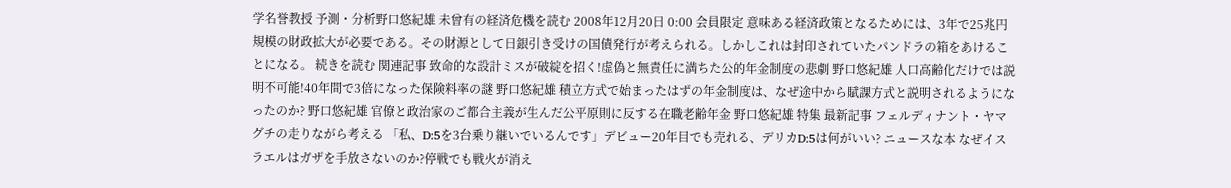学名誉教授 予測・分析野口悠紀雄 未曾有の経済危機を読む 2008年12月20日 0:00 会員限定 意味ある経済政策となるためには、3年で25兆円規模の財政拡大が必要である。その財源として日銀引き受けの国債発行が考えられる。しかしこれは封印されていたパンドラの箱をあけることになる。 続きを読む 関連記事 致命的な設計ミスが破綻を招く!虚偽と無責任に満ちた公的年金制度の悲劇 野口悠紀雄 人口高齢化だけでは説明不可能!40年間で3倍になった保険料率の謎 野口悠紀雄 積立方式で始まったはずの年金制度は、なぜ途中から賦課方式と説明されるようになったのか? 野口悠紀雄 官僚と政治家のご都合主義が生んだ公平原則に反する在職老齢年金 野口悠紀雄 特集 最新記事 フェルディナント・ヤマグチの走りながら考える 「私、D:5を3台乗り継いでいるんです」デビュー20年目でも売れる、デリカD:5は何がいい? ニュースな本 なぜイスラエルはガザを手放さないのか?停戦でも戦火が消え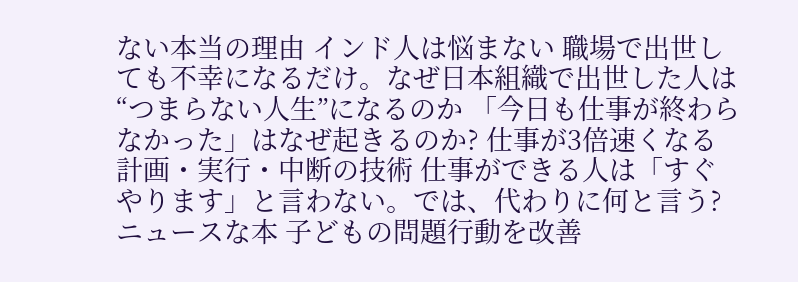ない本当の理由 インド人は悩まない 職場で出世しても不幸になるだけ。なぜ日本組織で出世した人は“つまらない人生”になるのか 「今日も仕事が終わらなかった」はなぜ起きるのか? 仕事が3倍速くなる計画・実行・中断の技術 仕事ができる人は「すぐやります」と言わない。では、代わりに何と言う? ニュースな本 子どもの問題行動を改善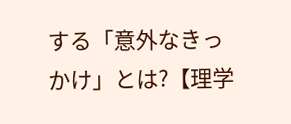する「意外なきっかけ」とは?【理学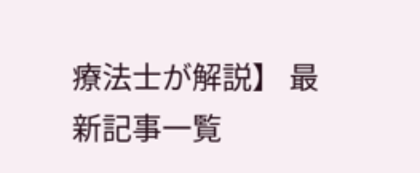療法士が解説】 最新記事一覧